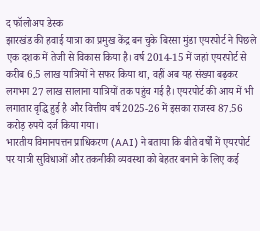द फॉलोअप डेस्क
झारखंड की हवाई यात्रा का प्रमुख केंद्र बन चुके बिरसा मुंडा एयरपोर्ट ने पिछले एक दशक में तेजी से विकास किया है। वर्ष 2014-15 में जहां एयरपोर्ट से करीब 6.5 लाख यात्रियों ने सफर किया था, वहीं अब यह संख्या बढ़कर लगभग 27 लाख सालाना यात्रियों तक पहुंच गई है। एयरपोर्ट की आय में भी लगातार वृद्धि हुई है और वित्तीय वर्ष 2025-26 में इसका राजस्व 87.56 करोड़ रुपये दर्ज किया गया।
भारतीय विमानपत्तन प्राधिकरण (AAI) ने बताया कि बीते वर्षों में एयरपोर्ट पर यात्री सुविधाओं और तकनीकी व्यवस्था को बेहतर बनाने के लिए कई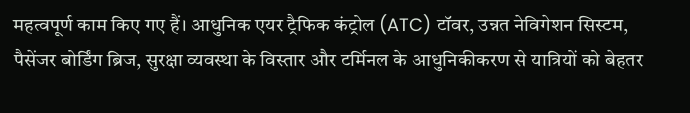महत्वपूर्ण काम किए गए हैं। आधुनिक एयर ट्रैफिक कंट्रोल (ATC) टॉवर, उन्नत नेविगेशन सिस्टम, पैसेंजर बोर्डिंग ब्रिज, सुरक्षा व्यवस्था के विस्तार और टर्मिनल के आधुनिकीकरण से यात्रियों को बेहतर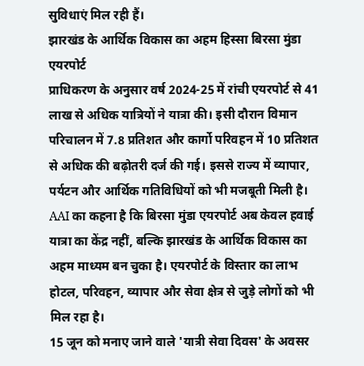सुविधाएं मिल रही हैं।
झारखंड के आर्थिक विकास का अहम हिस्सा बिरसा मुंडा एयरपोर्ट
प्राधिकरण के अनुसार वर्ष 2024-25 में रांची एयरपोर्ट से 41 लाख से अधिक यात्रियों ने यात्रा की। इसी दौरान विमान परिचालन में 7.8 प्रतिशत और कार्गो परिवहन में 10 प्रतिशत से अधिक की बढ़ोतरी दर्ज की गई। इससे राज्य में व्यापार, पर्यटन और आर्थिक गतिविधियों को भी मजबूती मिली है। AAI का कहना है कि बिरसा मुंडा एयरपोर्ट अब केवल हवाई यात्रा का केंद्र नहीं, बल्कि झारखंड के आर्थिक विकास का अहम माध्यम बन चुका है। एयरपोर्ट के विस्तार का लाभ होटल, परिवहन, व्यापार और सेवा क्षेत्र से जुड़े लोगों को भी मिल रहा है।
15 जून को मनाए जाने वाले 'यात्री सेवा दिवस' के अवसर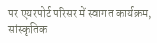पर एयरपोर्ट परिसर में स्वागत कार्यक्रम, सांस्कृतिक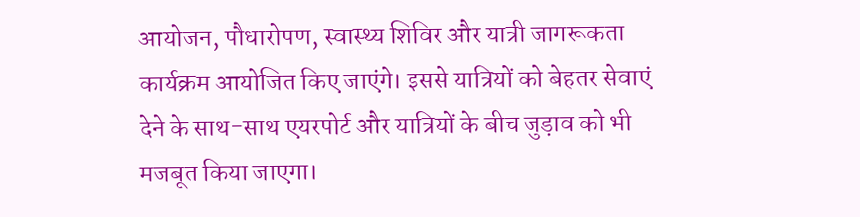आयोजन, पौधारोपण, स्वास्थ्य शिविर और यात्री जागरूकता कार्यक्रम आयोजित किए जाएंगे। इससे यात्रियों को बेहतर सेवाएं देने के साथ-साथ एयरपोर्ट और यात्रियों के बीच जुड़ाव को भी मजबूत किया जाएगा।